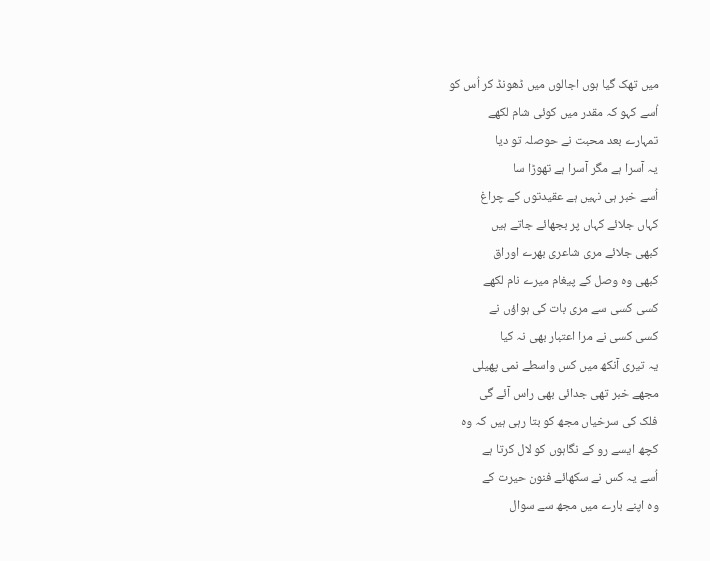میں تھک گیا ہوں اجالوں میں ڈھونڈ کر اُس کو
اُسے کہو کہ مقدر میں کوئی شام لکھے
تمہارے بعد محبت نے حوصلہ تو دیا
یہ آسرا ہے مگر آسرا ہے تھوڑا سا
اُسے خبر ہی نہیں ہے عقیدتوں کے چراغ
کہاں جلائے کہاں پر بجھائے جاتے ہیں
کبھی جلائے مری شاعری بھرے اوراق
کبھی وہ وصل کے پیغام میرے نام لکھے
کسی کسی سے مری بات کی ہواؤں نے
کسی کسی نے مرا اعتبار بھی نہ کیا
یہ تیری آنکھ میں کس واسطے نمی پھیلی
مجھے خبر تھی جدائی بھی راس آئے گی
فلک کی سرخیاں مجھ کو بتا رہی ہیں کہ وہ
کچھ ایسے رو کے نگاہوں کو لال کرتا ہے
اُسے یہ کس نے سکھائے فنون حیرت کے
وہ اپنے بارے میں مجھ سے سوال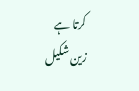کرتا ہے
زین شکیل